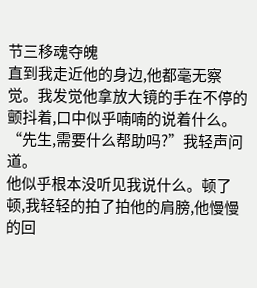节三移魂夺魄
直到我走近他的身边,他都毫无察觉。我发觉他拿放大镜的手在不停的颤抖着,口中似乎喃喃的说着什么。
“先生,需要什么帮助吗?”我轻声问道。
他似乎根本没听见我说什么。顿了顿,我轻轻的拍了拍他的肩膀,他慢慢的回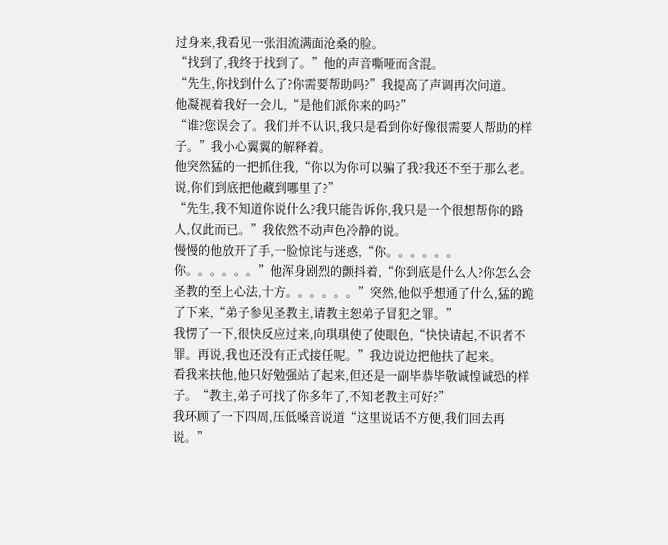过身来,我看见一张泪流满面沧桑的脸。
“找到了,我终于找到了。”他的声音嘶哑而含混。
“先生,你找到什么了?你需要帮助吗?”我提高了声调再次问道。
他凝视着我好一会儿,“是他们派你来的吗?”
“谁?您误会了。我们并不认识,我只是看到你好像很需要人帮助的样子。”我小心翼翼的解释着。
他突然猛的一把抓住我,“你以为你可以骗了我?我还不至于那么老。说,你们到底把他藏到哪里了?”
“先生,我不知道你说什么?我只能告诉你,我只是一个很想帮你的路人,仅此而已。”我依然不动声色冷静的说。
慢慢的他放开了手,一脸惊诧与迷惑,“你。。。。。。你。。。。。。”他浑身剧烈的颤抖着,“你到底是什么人?你怎么会圣教的至上心法,十方。。。。。。”突然,他似乎想通了什么,猛的跪了下来,“弟子参见圣教主,请教主恕弟子冒犯之罪。”
我愣了一下,很快反应过来,向琪琪使了使眼色,“快快请起,不识者不罪。再说,我也还没有正式接任呢。”我边说边把他扶了起来。
看我来扶他,他只好勉强站了起来,但还是一副毕恭毕敬诚惶诚恐的样子。“教主,弟子可找了你多年了,不知老教主可好?”
我环顾了一下四周,压低嗓音说道“这里说话不方便,我们回去再说。”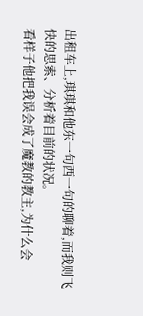出租车上,琪琪和他东一句西一句的聊着,而我则飞快的思索、分析着目前的状况。
看样子他把我误会成了魔教的教主,为什么会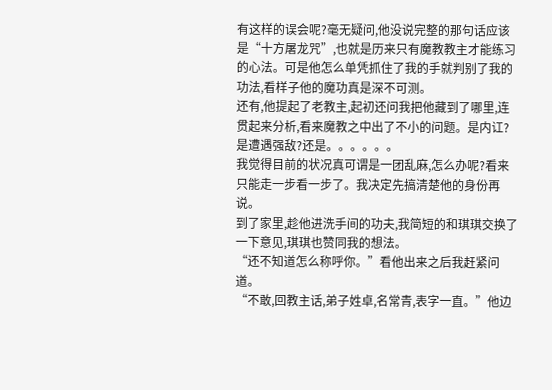有这样的误会呢?毫无疑问,他没说完整的那句话应该是“十方屠龙咒”,也就是历来只有魔教教主才能练习的心法。可是他怎么单凭抓住了我的手就判别了我的功法,看样子他的魔功真是深不可测。
还有,他提起了老教主,起初还问我把他藏到了哪里,连贯起来分析,看来魔教之中出了不小的问题。是内讧?是遭遇强敌?还是。。。。。。
我觉得目前的状况真可谓是一团乱麻,怎么办呢?看来只能走一步看一步了。我决定先搞清楚他的身份再说。
到了家里,趁他进洗手间的功夫,我简短的和琪琪交换了一下意见,琪琪也赞同我的想法。
“还不知道怎么称呼你。”看他出来之后我赶紧问道。
“不敢,回教主话,弟子姓卓,名常青,表字一直。”他边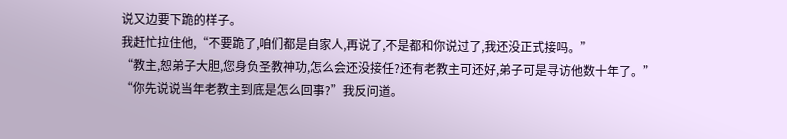说又边要下跪的样子。
我赶忙拉住他,“不要跪了,咱们都是自家人,再说了,不是都和你说过了,我还没正式接吗。”
“教主,恕弟子大胆,您身负圣教神功,怎么会还没接任?还有老教主可还好,弟子可是寻访他数十年了。”
“你先说说当年老教主到底是怎么回事?”我反问道。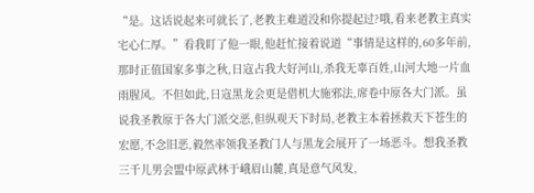“是。这话说起来可就长了,老教主难道没和你提起过?哦,看来老教主真实宅心仁厚。”看我盯了他一眼,他赶忙接着说道“事情是这样的,60多年前,那时正值国家多事之秋,日寇占我大好河山,杀我无辜百姓,山河大地一片血雨腥风。不但如此,日寇黑龙会更是借机大施邪法,席卷中原各大门派。虽说我圣教原于各大门派交恶,但纵观天下时局,老教主本着拯救天下苍生的宏愿,不念旧恶,毅然率领我圣教门人与黑龙会展开了一场恶斗。想我圣教三千儿男会盟中原武林于峨眉山麓,真是意气风发,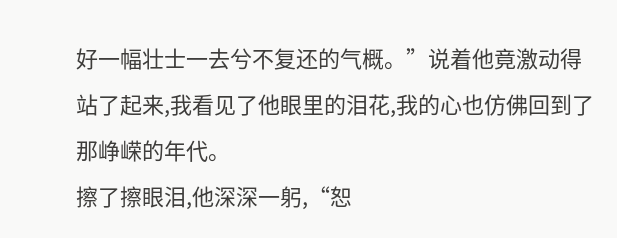好一幅壮士一去兮不复还的气概。”说着他竟激动得站了起来,我看见了他眼里的泪花,我的心也仿佛回到了那峥嵘的年代。
擦了擦眼泪,他深深一躬,“恕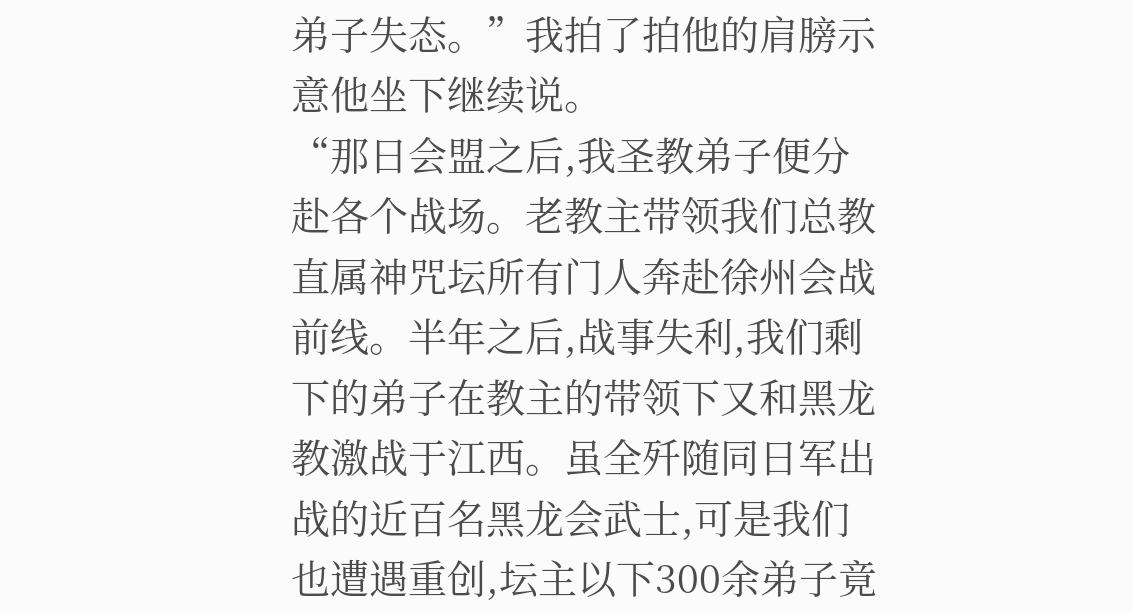弟子失态。”我拍了拍他的肩膀示意他坐下继续说。
“那日会盟之后,我圣教弟子便分赴各个战场。老教主带领我们总教直属神咒坛所有门人奔赴徐州会战前线。半年之后,战事失利,我们剩下的弟子在教主的带领下又和黑龙教激战于江西。虽全歼随同日军出战的近百名黑龙会武士,可是我们也遭遇重创,坛主以下300余弟子竟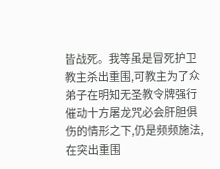皆战死。我等虽是冒死护卫教主杀出重围,可教主为了众弟子在明知无圣教令牌强行催动十方屠龙咒必会肝胆俱伤的情形之下,仍是频频施法,在突出重围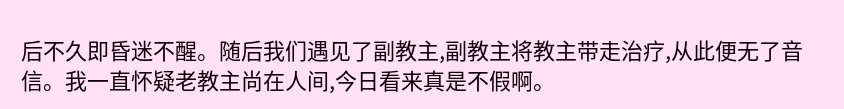后不久即昏迷不醒。随后我们遇见了副教主,副教主将教主带走治疗,从此便无了音信。我一直怀疑老教主尚在人间,今日看来真是不假啊。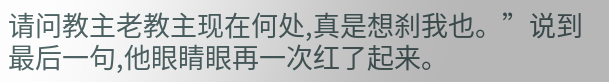请问教主老教主现在何处,真是想刹我也。”说到最后一句,他眼睛眼再一次红了起来。